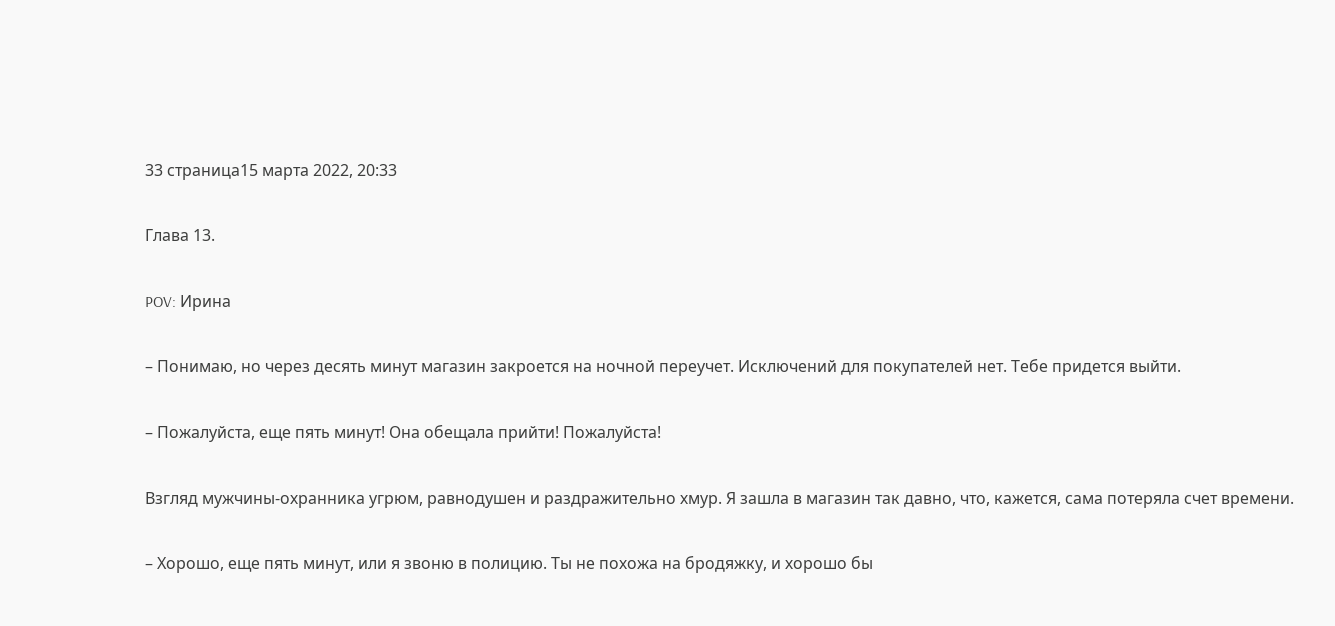33 страница15 марта 2022, 20:33

Глава 13.

POV: Ирина

– Понимаю, но через десять минут магазин закроется на ночной переучет. Исключений для покупателей нет. Тебе придется выйти.

– Пожалуйста, еще пять минут! Она обещала прийти! Пожалуйста!

Взгляд мужчины-охранника угрюм, равнодушен и раздражительно хмур. Я зашла в магазин так давно, что, кажется, сама потеряла счет времени.

– Хорошо, еще пять минут, или я звоню в полицию. Ты не похожа на бродяжку, и хорошо бы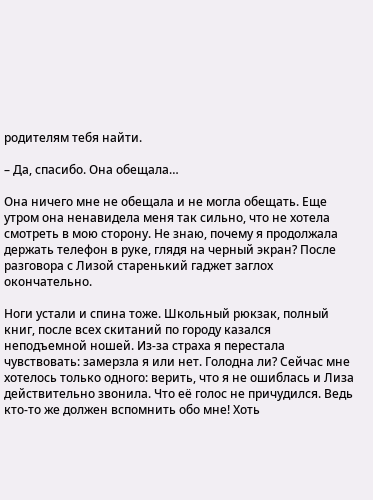родителям тебя найти.

– Да, спасибо. Она обещала…

Она ничего мне не обещала и не могла обещать. Еще утром она ненавидела меня так сильно, что не хотела смотреть в мою сторону. Не знаю, почему я продолжала держать телефон в руке, глядя на черный экран? После разговора с Лизой старенький гаджет заглох окончательно.

Ноги устали и спина тоже. Школьный рюкзак, полный книг, после всех скитаний по городу казался неподъемной ношей. Из-за страха я перестала чувствовать: замерзла я или нет. Голодна ли? Сейчас мне хотелось только одного: верить, что я не ошиблась и Лиза действительно звонила. Что её голос не причудился. Ведь кто-то же должен вспомнить обо мне! Хоть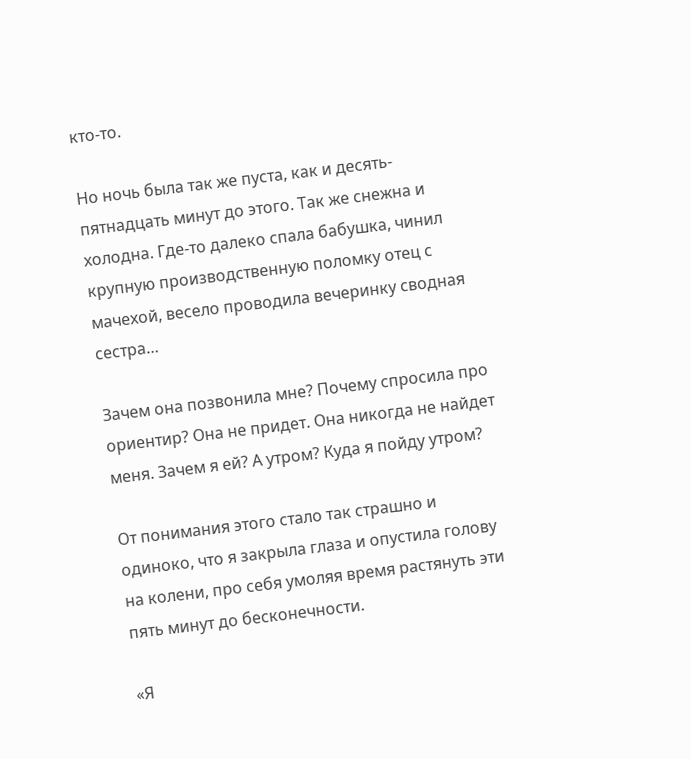кто-то.

Но ночь была так же пуста, как и десять-пятнадцать минут до этого. Так же снежна и холодна. Где-то далеко спала бабушка, чинил крупную производственную поломку отец с мачехой, весело проводила вечеринку сводная сестра…

Зачем она позвонила мне? Почему спросила про ориентир? Она не придет. Она никогда не найдет меня. Зачем я ей? А утром? Куда я пойду утром?

От понимания этого стало так страшно и одиноко, что я закрыла глаза и опустила голову на колени, про себя умоляя время растянуть эти пять минут до бесконечности.

«Я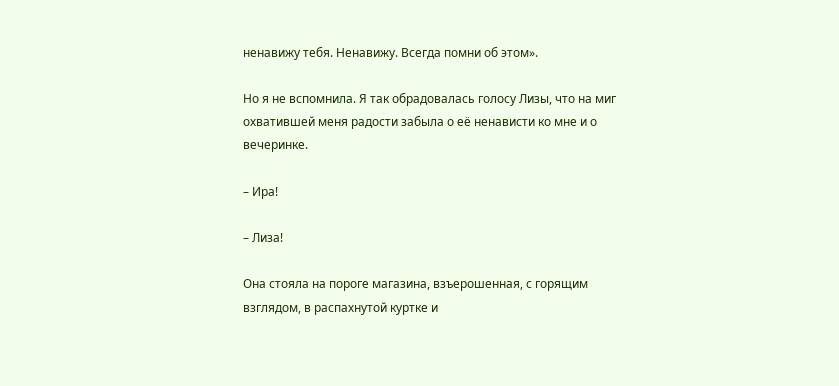ненавижу тебя. Ненавижу. Всегда помни об этом».

Но я не вспомнила. Я так обрадовалась голосу Лизы, что на миг охватившей меня радости забыла о её ненависти ко мне и о вечеринке.

– Ира!

– Лиза!

Она стояла на пороге магазина, взъерошенная, с горящим взглядом, в распахнутой куртке и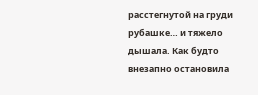расстегнутой на груди рубашке… и тяжело дышала. Как будто внезапно остановила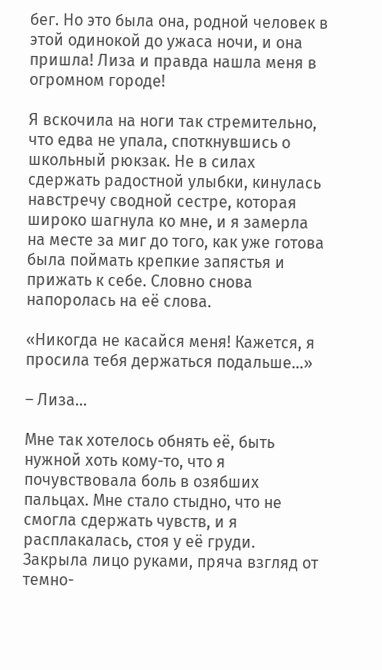бег. Но это была она, родной человек в этой одинокой до ужаса ночи, и она пришла! Лиза и правда нашла меня в огромном городе!

Я вскочила на ноги так стремительно, что едва не упала, споткнувшись о школьный рюкзак. Не в силах сдержать радостной улыбки, кинулась навстречу сводной сестре, которая широко шагнула ко мне, и я замерла на месте за миг до того, как уже готова была поймать крепкие запястья и прижать к себе. Словно снова напоролась на её слова.

«Никогда не касайся меня! Кажется, я просила тебя держаться подальше…»

– Лиза…

Мне так хотелось обнять её, быть нужной хоть кому-то, что я почувствовала боль в озябших пальцах. Мне стало стыдно, что не смогла сдержать чувств, и я расплакалась, стоя у её груди. Закрыла лицо руками, пряча взгляд от темно-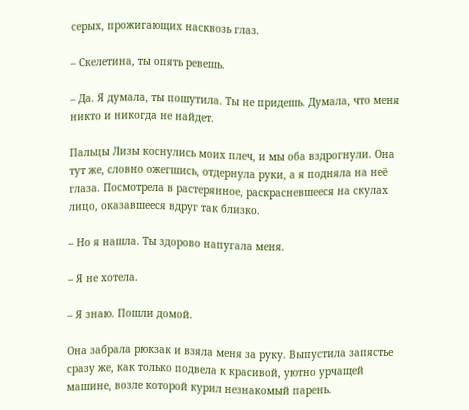серых, прожигающих насквозь глаз.

– Скелетина, ты опять ревешь.

– Да. Я думала, ты пошутила. Ты не придешь. Думала, что меня никто и никогда не найдет.

Пальцы Лизы коснулись моих плеч, и мы оба вздрогнули. Она тут же, словно ожегшись, отдернула руки, а я подняла на неё глаза. Посмотрела в растерянное, раскрасневшееся на скулах лицо, оказавшееся вдруг так близко.

– Но я нашла. Ты здорово напугала меня.

– Я не хотела.

– Я знаю. Пошли домой.

Она забрала рюкзак и взяла меня за руку. Выпустила запястье сразу же, как только подвела к красивой, уютно урчащей машине, возле которой курил незнакомый парень.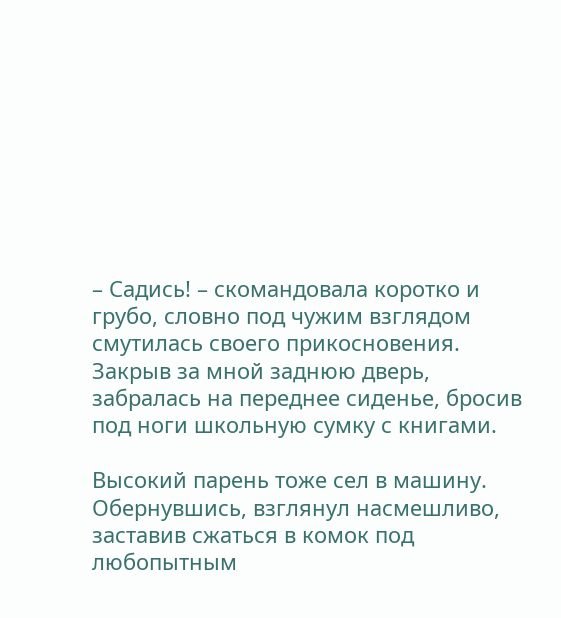– Садись! – скомандовала коротко и грубо, словно под чужим взглядом смутилась своего прикосновения. Закрыв за мной заднюю дверь, забралась на переднее сиденье, бросив под ноги школьную сумку с книгами.

Высокий парень тоже сел в машину. Обернувшись, взглянул насмешливо, заставив сжаться в комок под любопытным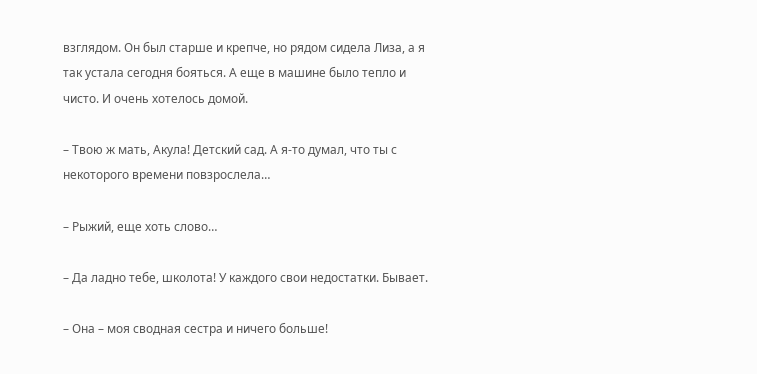взглядом. Он был старше и крепче, но рядом сидела Лиза, а я так устала сегодня бояться. А еще в машине было тепло и чисто. И очень хотелось домой.

– Твою ж мать, Акула! Детский сад. А я-то думал, что ты с некоторого времени повзрослела…

– Рыжий, еще хоть слово…

– Да ладно тебе, школота! У каждого свои недостатки. Бывает.

– Она – моя сводная сестра и ничего больше!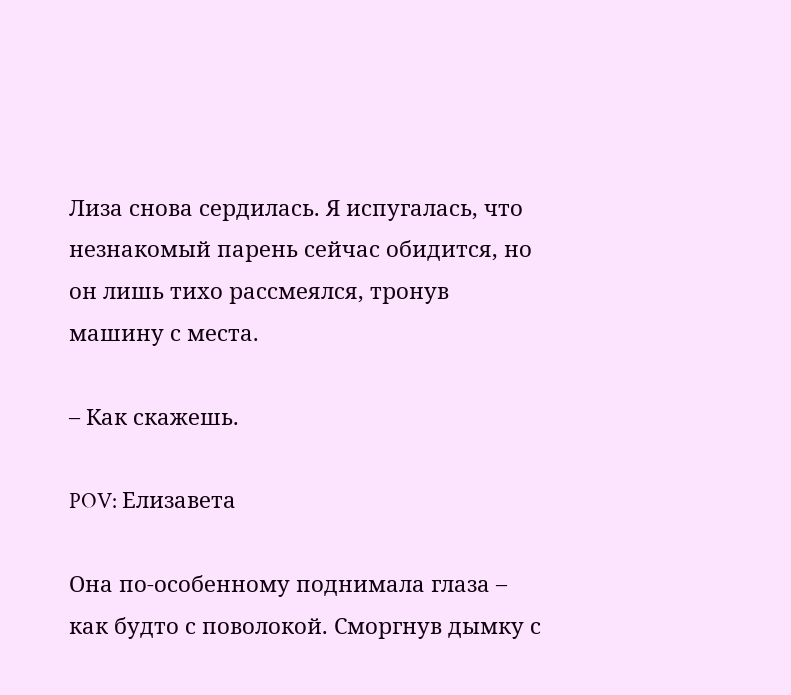Лиза снова сердилась. Я испугалась, что незнакомый парень сейчас обидится, но он лишь тихо рассмеялся, тронув машину с места.

– Как скажешь.

POV: Елизавета

Она по-особенному поднимала глаза – как будто с поволокой. Сморгнув дымку с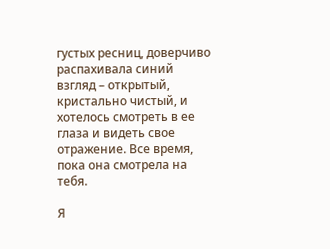густых ресниц, доверчиво распахивала синий взгляд – открытый, кристально чистый, и хотелось смотреть в ее глаза и видеть свое отражение. Все время, пока она смотрела на тебя.

Я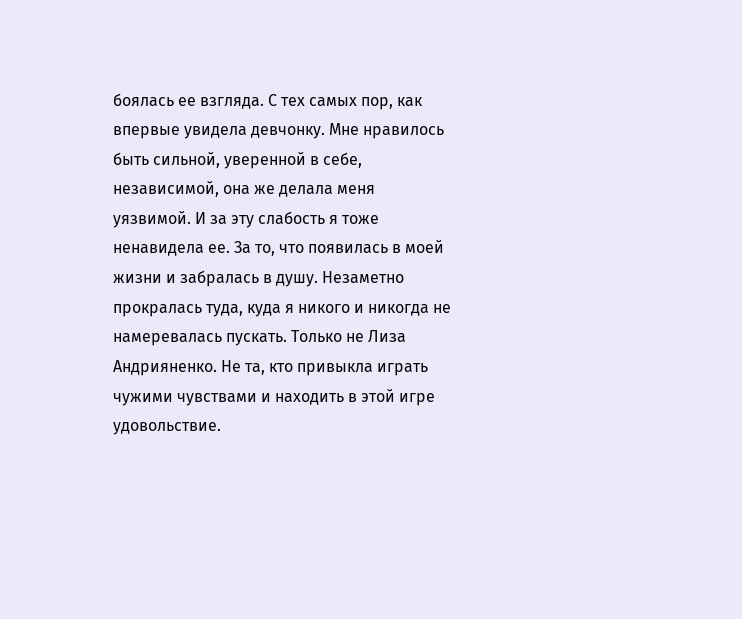боялась ее взгляда. С тех самых пор, как впервые увидела девчонку. Мне нравилось быть сильной, уверенной в себе, независимой, она же делала меня уязвимой. И за эту слабость я тоже ненавидела ее. За то, что появилась в моей жизни и забралась в душу. Незаметно прокралась туда, куда я никого и никогда не намеревалась пускать. Только не Лиза Андрияненко. Не та, кто привыкла играть чужими чувствами и находить в этой игре удовольствие.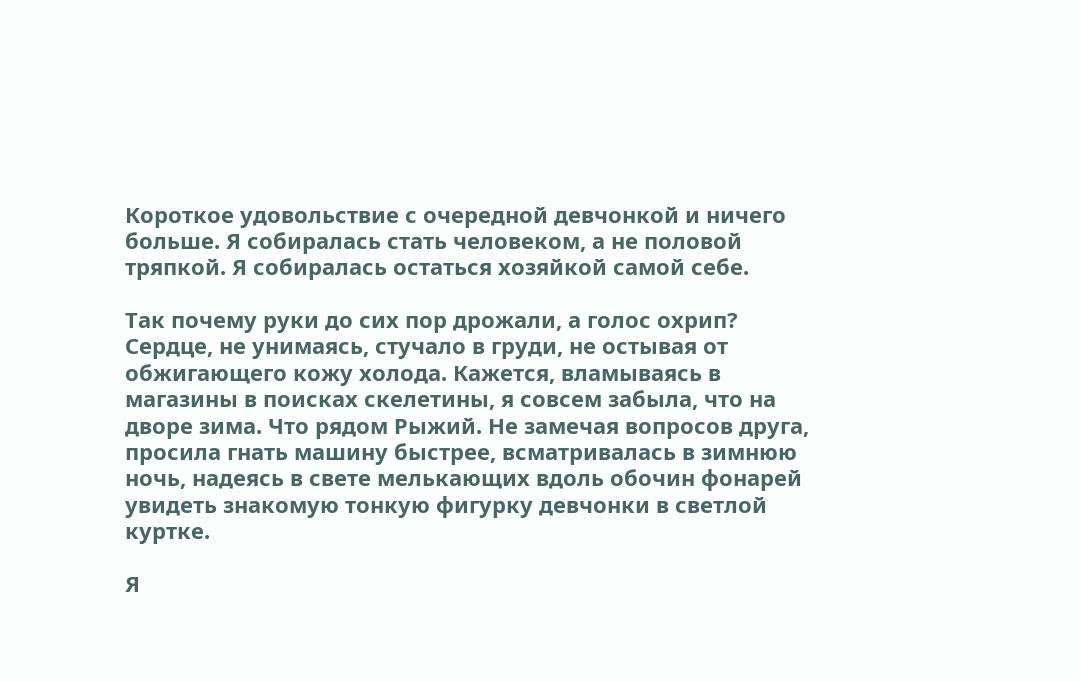Короткое удовольствие с очередной девчонкой и ничего больше. Я собиралась стать человеком, а не половой тряпкой. Я собиралась остаться хозяйкой самой себе.

Так почему руки до сих пор дрожали, а голос охрип? Сердце, не унимаясь, стучало в груди, не остывая от обжигающего кожу холода. Кажется, вламываясь в магазины в поисках скелетины, я совсем забыла, что на дворе зима. Что рядом Рыжий. Не замечая вопросов друга, просила гнать машину быстрее, всматривалась в зимнюю ночь, надеясь в свете мелькающих вдоль обочин фонарей увидеть знакомую тонкую фигурку девчонки в светлой куртке.

Я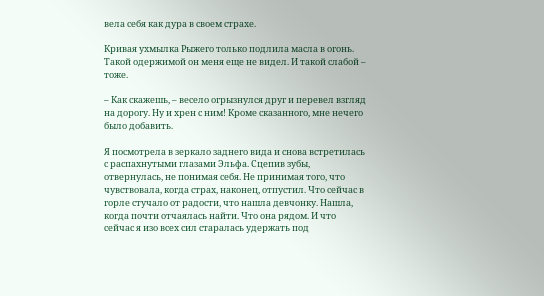вела себя как дура в своем страхе.

Кривая ухмылка Рыжего только подлила масла в огонь. Такой одержимой он меня еще не видел. И такой слабой – тоже.

– Как скажешь, – весело огрызнулся друг и перевел взгляд на дорогу. Ну и хрен с ним! Кроме сказанного, мне нечего было добавить.

Я посмотрела в зеркало заднего вида и снова встретилась с распахнутыми глазами Эльфа. Сцепив зубы, отвернулась, не понимая себя. Не принимая того, что чувствовала, когда страх, наконец, отпустил. Что сейчас в горле стучало от радости, что нашла девчонку. Нашла, когда почти отчаялась найти. Что она рядом. И что сейчас я изо всех сил старалась удержать под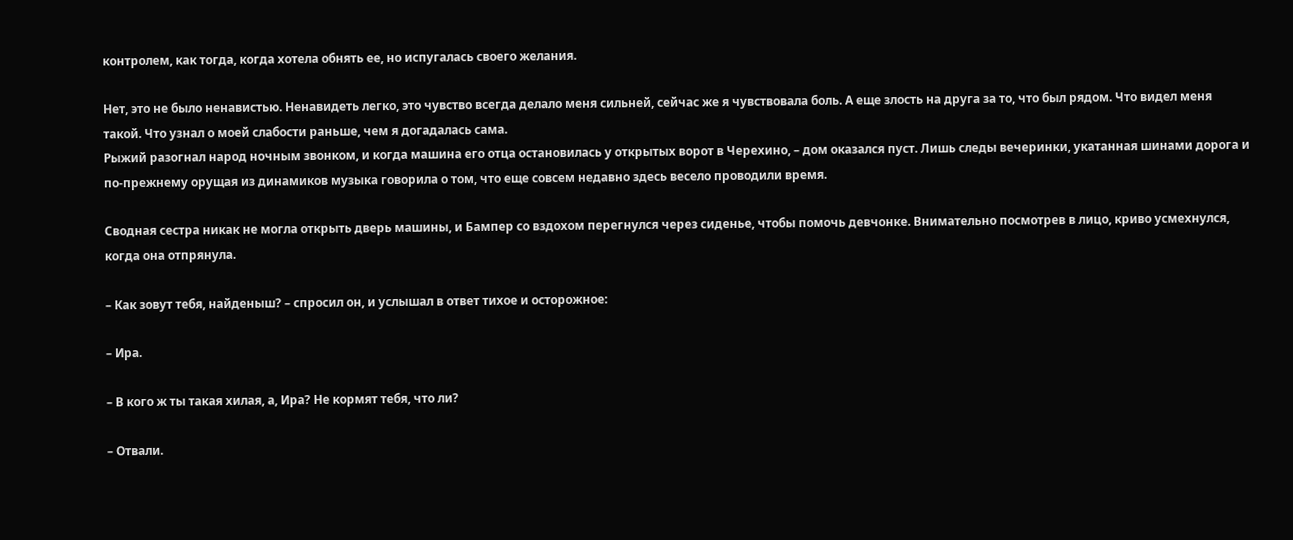контролем, как тогда, когда хотела обнять ее, но испугалась своего желания.

Нет, это не было ненавистью. Ненавидеть легко, это чувство всегда делало меня сильней, сейчас же я чувствовала боль. А еще злость на друга за то, что был рядом. Что видел меня такой. Что узнал о моей слабости раньше, чем я догадалась сама.
Рыжий разогнал народ ночным звонком, и когда машина его отца остановилась у открытых ворот в Черехино, – дом оказался пуст. Лишь следы вечеринки, укатанная шинами дорога и по-прежнему орущая из динамиков музыка говорила о том, что еще совсем недавно здесь весело проводили время.

Сводная сестра никак не могла открыть дверь машины, и Бампер со вздохом перегнулся через сиденье, чтобы помочь девчонке. Внимательно посмотрев в лицо, криво усмехнулся, когда она отпрянула.

– Как зовут тебя, найденыш? – спросил он, и услышал в ответ тихое и осторожное:

– Ира.

– В кого ж ты такая хилая, а, Ира? Не кормят тебя, что ли?

– Отвали.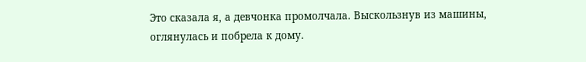Это сказала я, а девчонка промолчала. Выскользнув из машины, оглянулась и побрела к дому.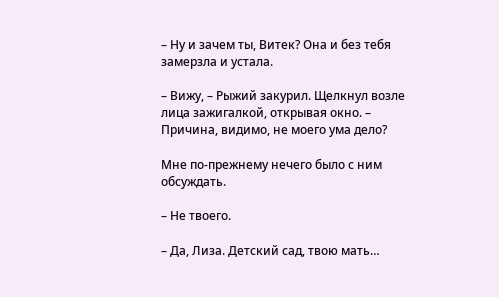– Ну и зачем ты, Витек? Она и без тебя замерзла и устала.

– Вижу, – Рыжий закурил. Щелкнул возле лица зажигалкой, открывая окно. – Причина, видимо, не моего ума дело?

Мне по-прежнему нечего было с ним обсуждать.

– Не твоего.

– Да, Лиза. Детский сад, твою мать…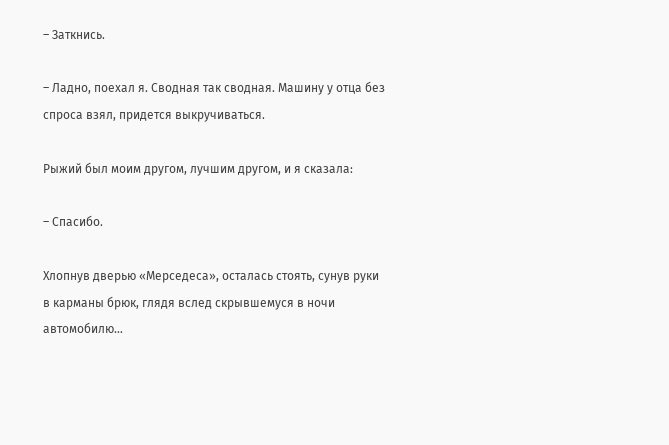– Заткнись.

– Ладно, поехал я. Сводная так сводная. Машину у отца без спроса взял, придется выкручиваться.

Рыжий был моим другом, лучшим другом, и я сказала:

– Спасибо.

Хлопнув дверью «Мерседеса», осталась стоять, сунув руки в карманы брюк, глядя вслед скрывшемуся в ночи автомобилю…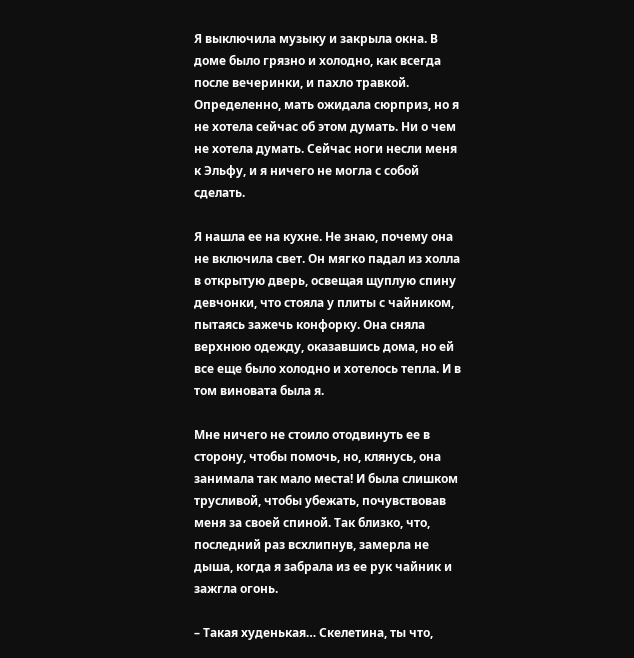Я выключила музыку и закрыла окна. В доме было грязно и холодно, как всегда после вечеринки, и пахло травкой. Определенно, мать ожидала сюрприз, но я не хотела сейчас об этом думать. Ни о чем не хотела думать. Сейчас ноги несли меня к Эльфу, и я ничего не могла с собой сделать.

Я нашла ее на кухне. Не знаю, почему она не включила свет. Он мягко падал из холла в открытую дверь, освещая щуплую спину девчонки, что стояла у плиты с чайником, пытаясь зажечь конфорку. Она сняла верхнюю одежду, оказавшись дома, но ей все еще было холодно и хотелось тепла. И в том виновата была я.

Мне ничего не стоило отодвинуть ее в сторону, чтобы помочь, но, клянусь, она занимала так мало места! И была слишком трусливой, чтобы убежать, почувствовав меня за своей спиной. Так близко, что, последний раз всхлипнув, замерла не дыша, когда я забрала из ее рук чайник и зажгла огонь.

– Такая худенькая… Скелетина, ты что,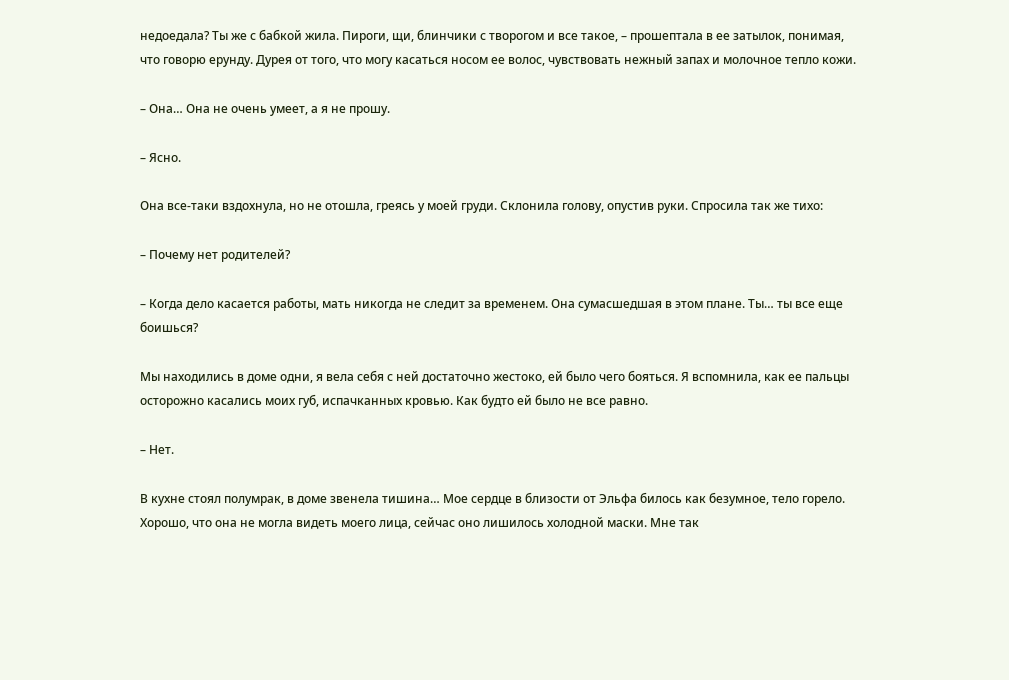недоедала? Ты же с бабкой жила. Пироги, щи, блинчики с творогом и все такое, – прошептала в ее затылок, понимая, что говорю ерунду. Дурея от того, что могу касаться носом ее волос, чувствовать нежный запах и молочное тепло кожи.

– Она… Она не очень умеет, а я не прошу.

– Ясно.

Она все-таки вздохнула, но не отошла, греясь у моей груди. Склонила голову, опустив руки. Спросила так же тихо:

– Почему нет родителей?

– Когда дело касается работы, мать никогда не следит за временем. Она сумасшедшая в этом плане. Ты… ты все еще боишься?

Мы находились в доме одни, я вела себя с ней достаточно жестоко, ей было чего бояться. Я вспомнила, как ее пальцы осторожно касались моих губ, испачканных кровью. Как будто ей было не все равно.

– Нет.

В кухне стоял полумрак, в доме звенела тишина… Мое сердце в близости от Эльфа билось как безумное, тело горело. Хорошо, что она не могла видеть моего лица, сейчас оно лишилось холодной маски. Мне так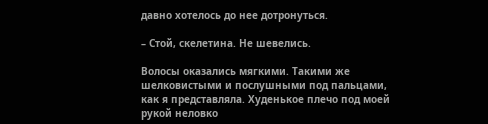давно хотелось до нее дотронуться.

– Стой, скелетина. Не шевелись.

Волосы оказались мягкими. Такими же шелковистыми и послушными под пальцами, как я представляла. Худенькое плечо под моей рукой неловко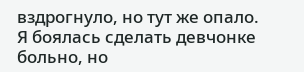вздрогнуло, но тут же опало. Я боялась сделать девчонке больно, но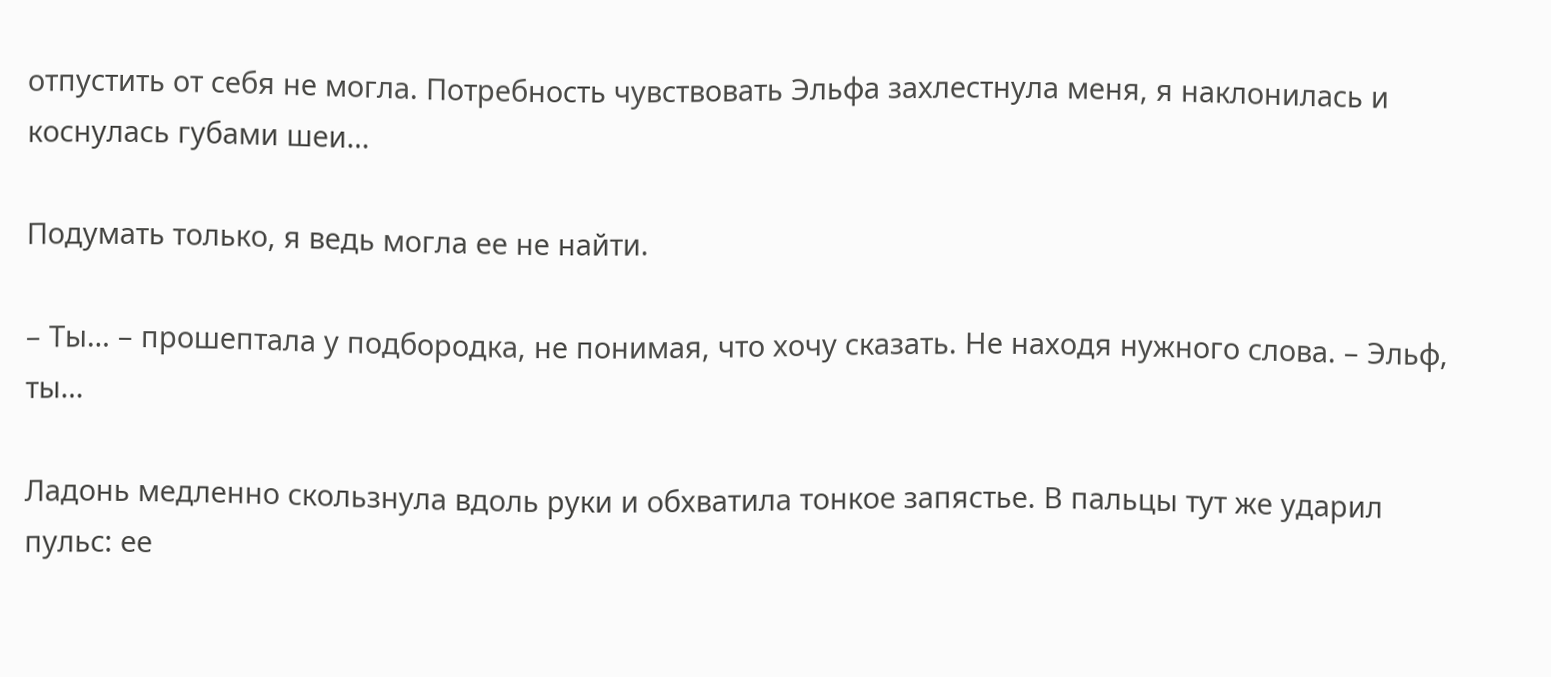отпустить от себя не могла. Потребность чувствовать Эльфа захлестнула меня, я наклонилась и коснулась губами шеи…

Подумать только, я ведь могла ее не найти.

– Ты… – прошептала у подбородка, не понимая, что хочу сказать. Не находя нужного слова. – Эльф, ты…

Ладонь медленно скользнула вдоль руки и обхватила тонкое запястье. В пальцы тут же ударил пульс: ее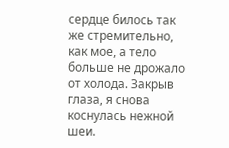сердце билось так же стремительно, как мое, а тело больше не дрожало от холода. Закрыв глаза, я снова коснулась нежной шеи.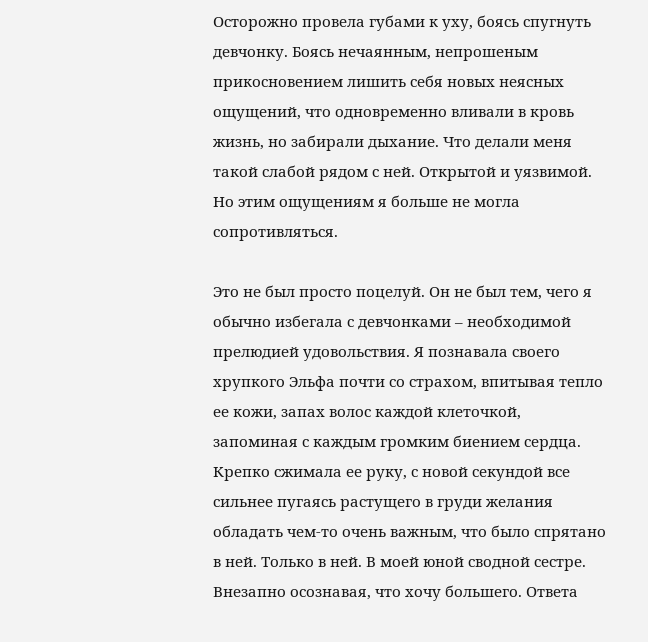Осторожно провела губами к уху, боясь спугнуть девчонку. Боясь нечаянным, непрошеным прикосновением лишить себя новых неясных ощущений, что одновременно вливали в кровь жизнь, но забирали дыхание. Что делали меня такой слабой рядом с ней. Открытой и уязвимой. Но этим ощущениям я больше не могла сопротивляться.

Это не был просто поцелуй. Он не был тем, чего я обычно избегала с девчонками – необходимой прелюдией удовольствия. Я познавала своего хрупкого Эльфа почти со страхом, впитывая тепло ее кожи, запах волос каждой клеточкой, запоминая с каждым громким биением сердца. Крепко сжимала ее руку, с новой секундой все сильнее пугаясь растущего в груди желания обладать чем-то очень важным, что было спрятано в ней. Только в ней. В моей юной сводной сестре. Внезапно осознавая, что хочу большего. Ответа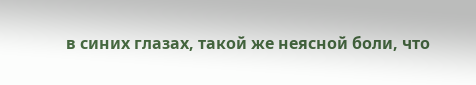в синих глазах, такой же неясной боли, что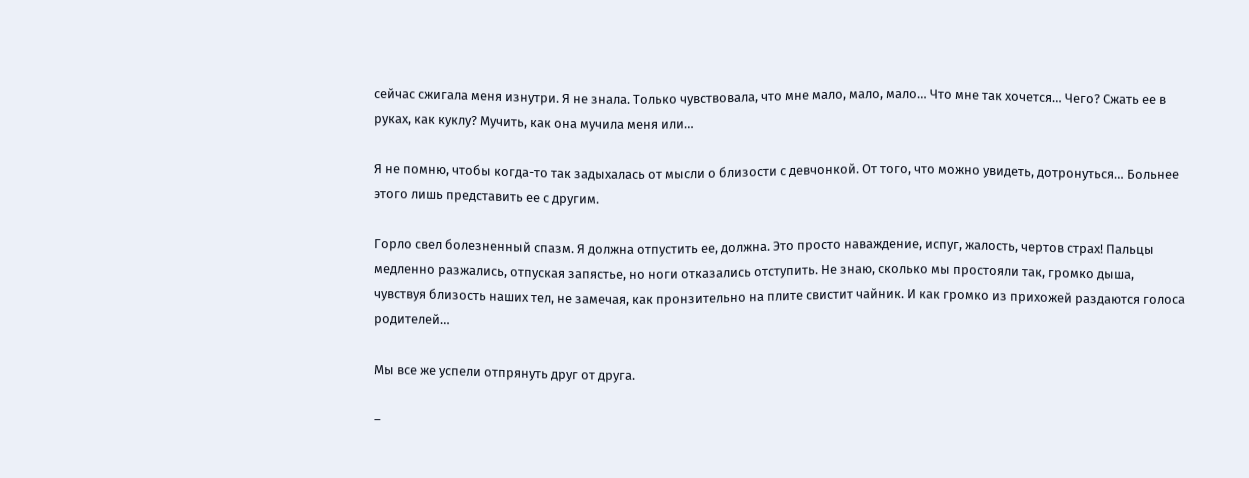сейчас сжигала меня изнутри. Я не знала. Только чувствовала, что мне мало, мало, мало… Что мне так хочется… Чего? Сжать ее в руках, как куклу? Мучить, как она мучила меня или…

Я не помню, чтобы когда-то так задыхалась от мысли о близости с девчонкой. От того, что можно увидеть, дотронуться… Больнее этого лишь представить ее с другим.

Горло свел болезненный спазм. Я должна отпустить ее, должна. Это просто наваждение, испуг, жалость, чертов страх! Пальцы медленно разжались, отпуская запястье, но ноги отказались отступить. Не знаю, сколько мы простояли так, громко дыша, чувствуя близость наших тел, не замечая, как пронзительно на плите свистит чайник. И как громко из прихожей раздаются голоса родителей…

Мы все же успели отпрянуть друг от друга.

–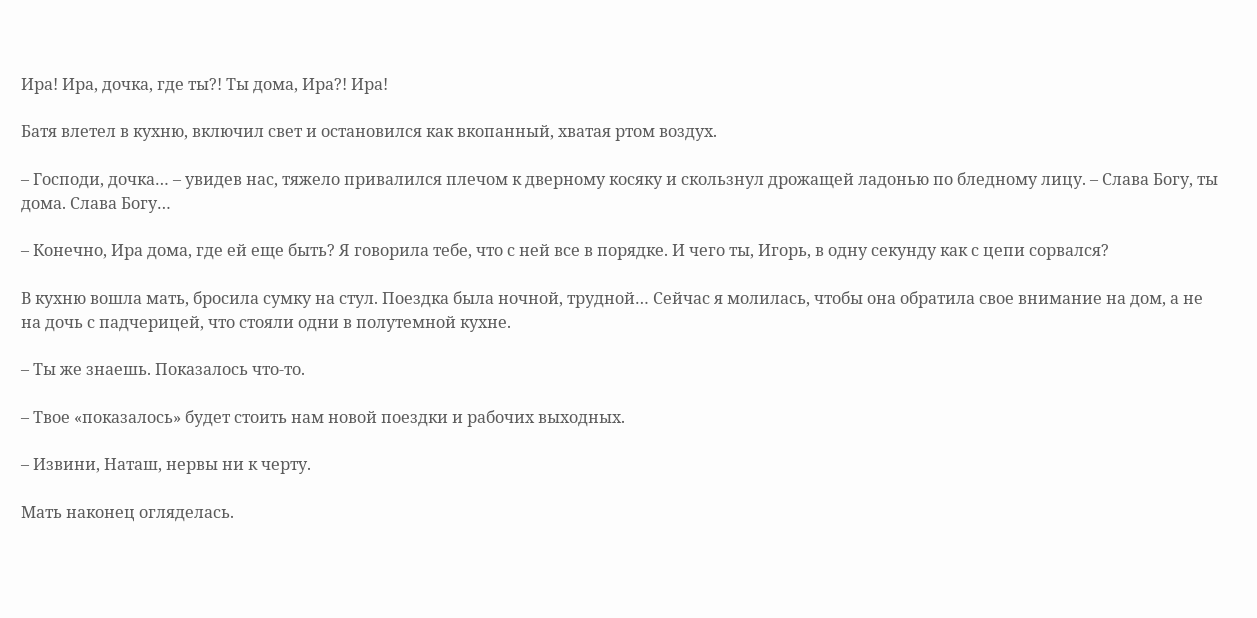Ира! Ира, дочка, где ты?! Ты дома, Ира?! Ира!

Батя влетел в кухню, включил свет и остановился как вкопанный, хватая ртом воздух.

– Господи, дочка… – увидев нас, тяжело привалился плечом к дверному косяку и скользнул дрожащей ладонью по бледному лицу. – Слава Богу, ты дома. Слава Богу…

– Конечно, Ира дома, где ей еще быть? Я говорила тебе, что с ней все в порядке. И чего ты, Игорь, в одну секунду как с цепи сорвался?

В кухню вошла мать, бросила сумку на стул. Поездка была ночной, трудной… Сейчас я молилась, чтобы она обратила свое внимание на дом, а не на дочь с падчерицей, что стояли одни в полутемной кухне.

– Ты же знаешь. Показалось что-то.

– Твое «показалось» будет стоить нам новой поездки и рабочих выходных.

– Извини, Наташ, нервы ни к черту.

Мать наконец огляделась.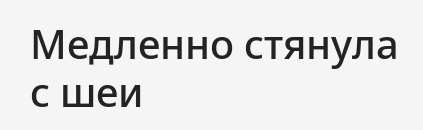Медленно стянула с шеи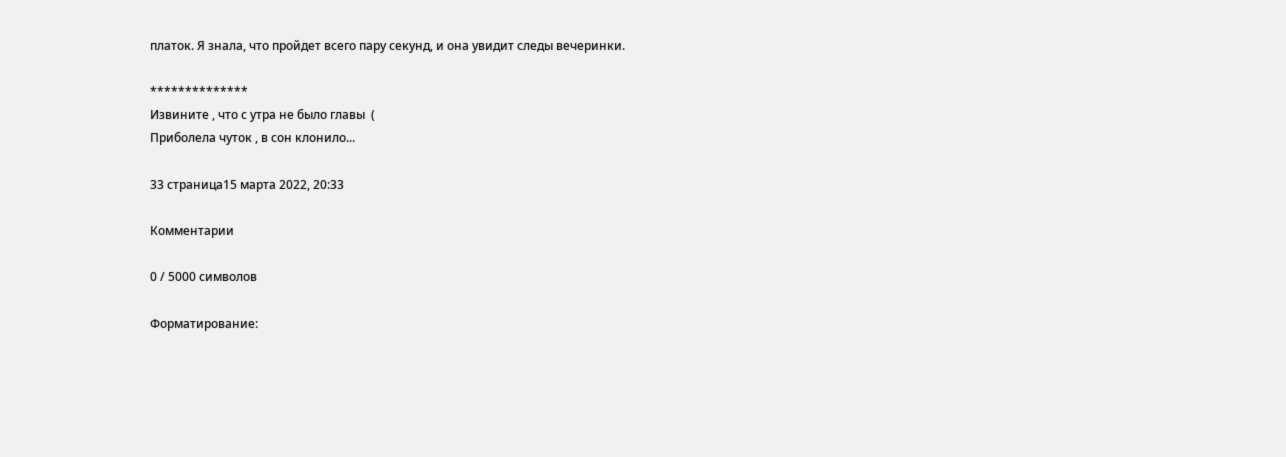платок. Я знала, что пройдет всего пару секунд, и она увидит следы вечеринки.

**************
Извините , что с утра не было главы  (
Приболела чуток , в сон клонило...

33 страница15 марта 2022, 20:33

Комментарии

0 / 5000 символов

Форматирование: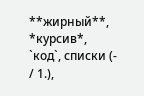**жирный**, *курсив*, `код`, списки (- / 1.),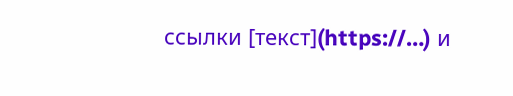ссылки [текст](https://…) и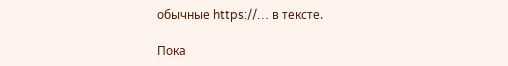обычные https://… в тексте.

Пока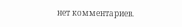нет комментариев.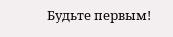Будьте первым!